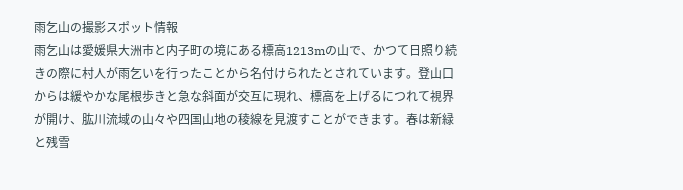雨乞山の撮影スポット情報
雨乞山は愛媛県大洲市と内子町の境にある標高1213mの山で、かつて日照り続きの際に村人が雨乞いを行ったことから名付けられたとされています。登山口からは緩やかな尾根歩きと急な斜面が交互に現れ、標高を上げるにつれて視界が開け、肱川流域の山々や四国山地の稜線を見渡すことができます。春は新緑と残雪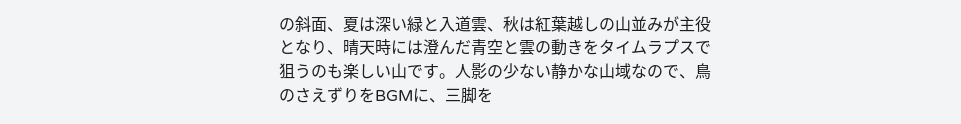の斜面、夏は深い緑と入道雲、秋は紅葉越しの山並みが主役となり、晴天時には澄んだ青空と雲の動きをタイムラプスで狙うのも楽しい山です。人影の少ない静かな山域なので、鳥のさえずりをBGMに、三脚を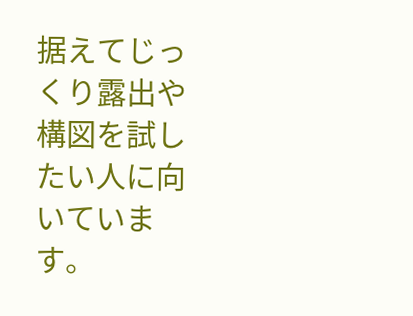据えてじっくり露出や構図を試したい人に向いています。